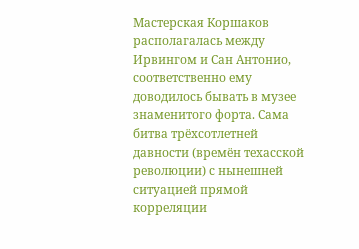Мастерская Коршаков располагалась между Ирвингом и Сан Антонио, соответственно ему доводилось бывать в музее знаменитого форта. Сама битва трёхсотлетней давности (времён техасской революции) с нынешней ситуацией прямой корреляции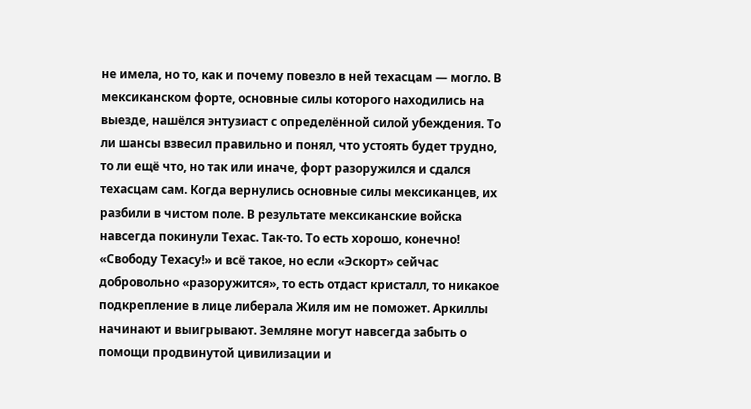не имела, но то, как и почему повезло в ней техасцам — могло. В мексиканском форте, основные силы которого находились на выезде, нашёлся энтузиаст с определённой силой убеждения. То ли шансы взвесил правильно и понял, что устоять будет трудно, то ли ещё что, но так или иначе, форт разоружился и сдался техасцам сам. Когда вернулись основные силы мексиканцев, их разбили в чистом поле. В результате мексиканские войска навсегда покинули Техас. Так-то. То есть хорошо, конечно! «Свободу Техасу!» и всё такое, но если «Эскорт» сейчас добровольно «разоружится», то есть отдаст кристалл, то никакое подкрепление в лице либерала Жиля им не поможет. Аркиллы начинают и выигрывают. Земляне могут навсегда забыть о помощи продвинутой цивилизации и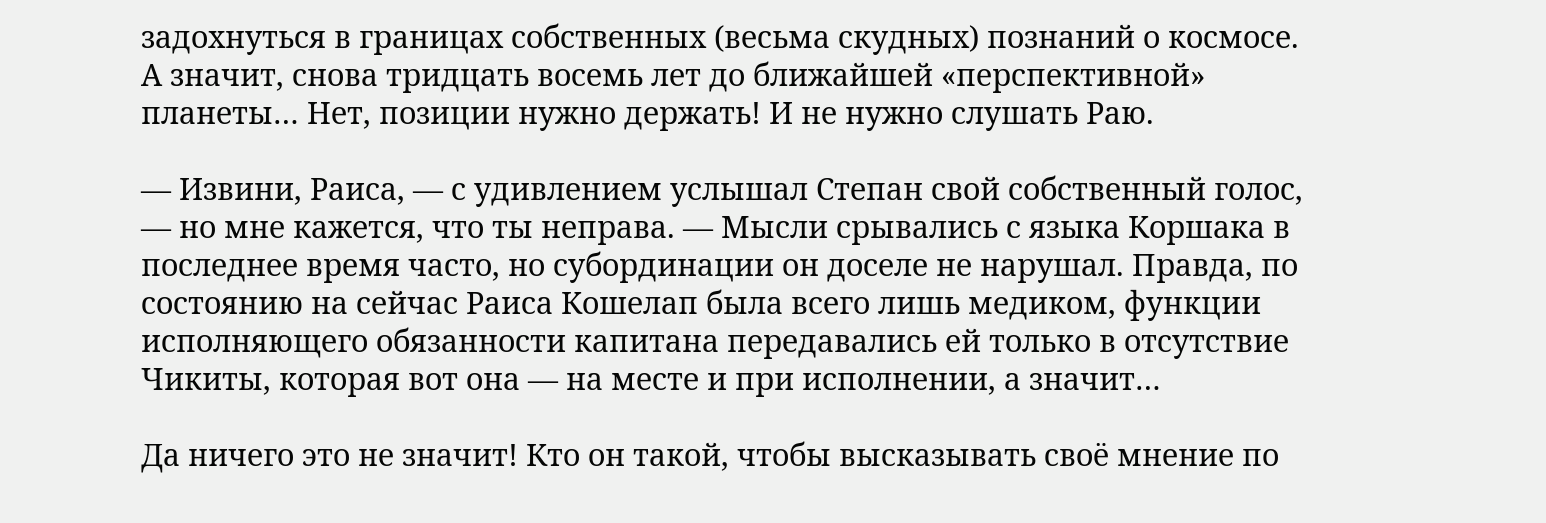задохнуться в границах собственных (весьма скудных) познаний о космосе. А значит, снова тридцать восемь лет до ближайшей «перспективной» планеты… Нет, позиции нужно держать! И не нужно слушать Раю.

— Извини, Раиса, — с удивлением услышал Степан свой собственный голос, — но мне кажется, что ты неправа. — Мысли срывались с языка Коршака в последнее время часто, но субординации он доселе не нарушал. Правда, по состоянию на сейчас Раиса Кошелап была всего лишь медиком, функции исполняющего обязанности капитана передавались ей только в отсутствие Чикиты, которая вот она — на месте и при исполнении, а значит…

Да ничего это не значит! Кто он такой, чтобы высказывать своё мнение по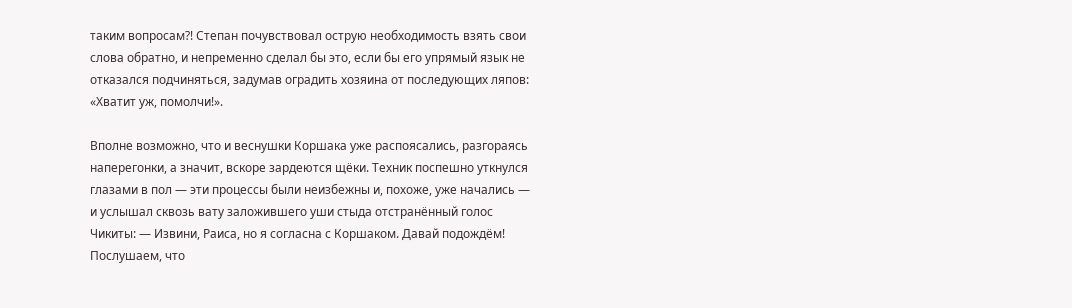таким вопросам?! Степан почувствовал острую необходимость взять свои слова обратно, и непременно сделал бы это, если бы его упрямый язык не отказался подчиняться, задумав оградить хозяина от последующих ляпов: «Хватит уж, помолчи!».

Вполне возможно, что и веснушки Коршака уже распоясались, разгораясь наперегонки, а значит, вскоре зардеются щёки. Техник поспешно уткнулся глазами в пол — эти процессы были неизбежны и, похоже, уже начались — и услышал сквозь вату заложившего уши стыда отстранённый голос Чикиты: — Извини, Раиса, но я согласна с Коршаком. Давай подождём! Послушаем, что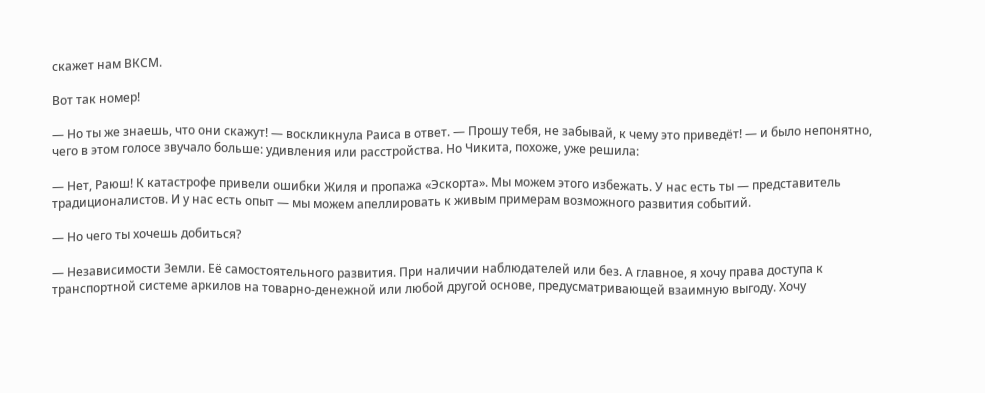скажет нам ВКСМ.

Вот так номер!

— Но ты же знаешь, что они скажут! — воскликнула Раиса в ответ. — Прошу тебя, не забывай, к чему это приведёт! — и было непонятно, чего в этом голосе звучало больше: удивления или расстройства. Но Чикита, похоже, уже решила:

— Нет, Раюш! К катастрофе привели ошибки Жиля и пропажа «Эскорта». Мы можем этого избежать. У нас есть ты — представитель традиционалистов. И у нас есть опыт — мы можем апеллировать к живым примерам возможного развития событий.

— Но чего ты хочешь добиться?

— Независимости Земли. Её самостоятельного развития. При наличии наблюдателей или без. А главное, я хочу права доступа к транспортной системе аркилов на товарно-денежной или любой другой основе, предусматривающей взаимную выгоду. Хочу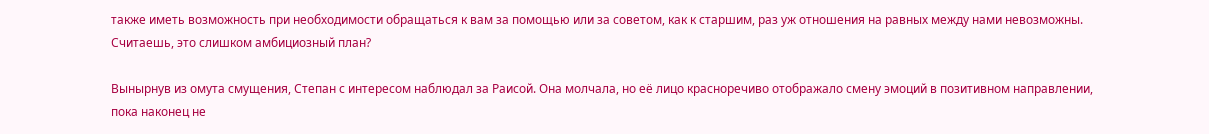также иметь возможность при необходимости обращаться к вам за помощью или за советом, как к старшим, раз уж отношения на равных между нами невозможны. Считаешь, это слишком амбициозный план?

Вынырнув из омута смущения, Степан с интересом наблюдал за Раисой. Она молчала, но её лицо красноречиво отображало смену эмоций в позитивном направлении, пока наконец не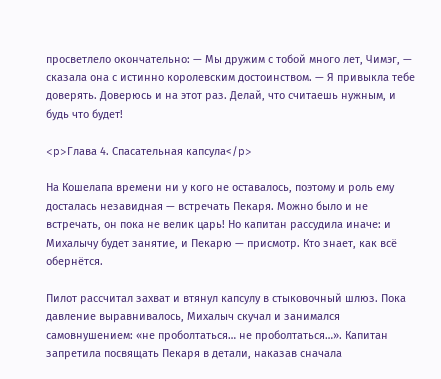просветлело окончательно: — Мы дружим с тобой много лет, Чимэг, — сказала она с истинно королевским достоинством. — Я привыкла тебе доверять. Доверюсь и на этот раз. Делай, что считаешь нужным, и будь что будет!

<p>Глава 4. Спасательная капсула</p>

На Кошелапа времени ни у кого не оставалось, поэтому и роль ему досталась незавидная — встречать Пекаря. Можно было и не встречать, он пока не велик царь! Но капитан рассудила иначе: и Михалычу будет занятие, и Пекарю — присмотр. Кто знает, как всё обернётся.

Пилот рассчитал захват и втянул капсулу в стыковочный шлюз. Пока давление выравнивалось, Михалыч скучал и занимался самовнушением: «не проболтаться… не проболтаться…». Капитан запретила посвящать Пекаря в детали, наказав сначала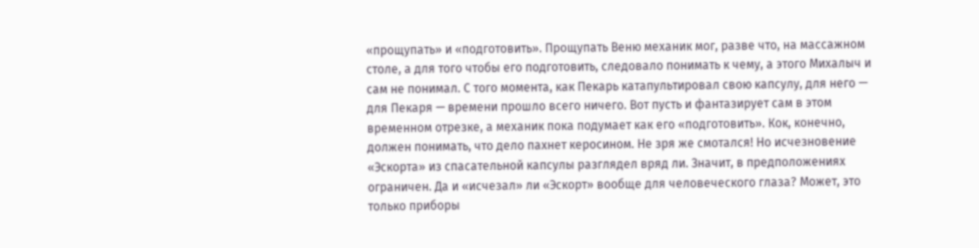«прощупать» и «подготовить». Прощупать Веню механик мог, разве что, на массажном столе, а для того чтобы его подготовить, следовало понимать к чему, а этого Михалыч и сам не понимал. С того момента, как Пекарь катапультировал свою капсулу, для него — для Пекаря — времени прошло всего ничего. Вот пусть и фантазирует сам в этом временном отрезке, а механик пока подумает как его «подготовить». Кок, конечно, должен понимать, что дело пахнет керосином. Не зря же смотался! Но исчезновение «Эскорта» из спасательной капсулы разглядел вряд ли. Значит, в предположениях ограничен. Да и «исчезал» ли «Эскорт» вообще для человеческого глаза? Может, это только приборы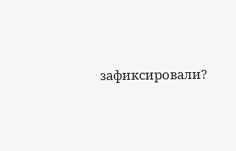зафиксировали?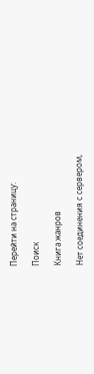Перейти на страницу:

Поиск

Книга жанров

Нет соединения с сервером,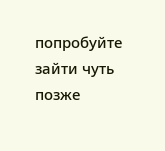попробуйте зайти чуть позже